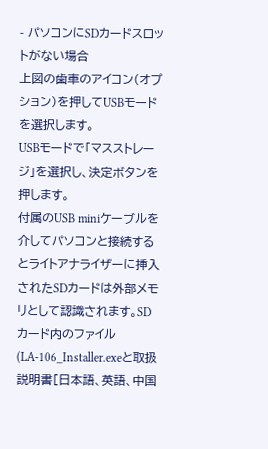- パソコンにSDカードスロットがない場合
上図の歯車のアイコン(オプション)を押してUSBモードを選択します。
USBモードで「マスストレージ」を選択し、決定ボタンを押します。
付属のUSB miniケーブルを介してパソコンと接続するとライトアナライザーに挿入されたSDカードは外部メモリとして認識されます。SDカード内のファイル(LA-106_Installer.exeと取扱説明書[日本語、英語、中国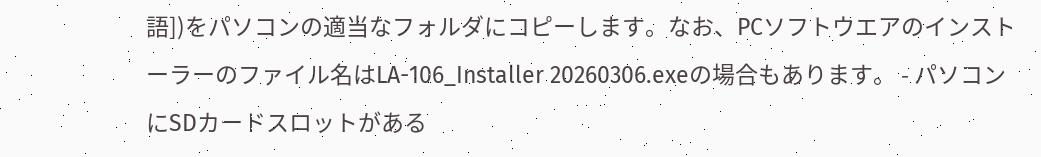語])をパソコンの適当なフォルダにコピーします。なお、PCソフトウエアのインストーラーのファイル名はLA-106_Installer 20260306.exeの場合もあります。 - パソコンにSDカードスロットがある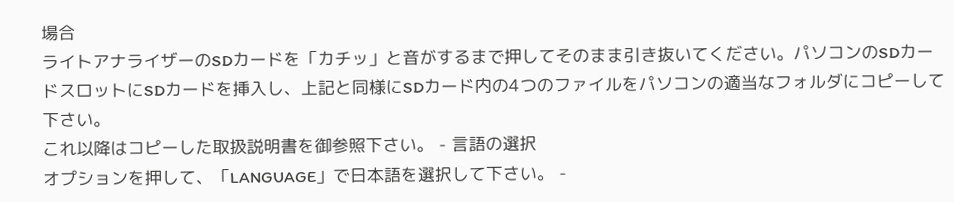場合
ライトアナライザーのSDカードを「カチッ」と音がするまで押してそのまま引き抜いてください。パソコンのSDカードスロットにSDカードを挿入し、上記と同様にSDカード内の4つのファイルをパソコンの適当なフォルダにコピーして下さい。
これ以降はコピーした取扱説明書を御参照下さい。 - 言語の選択
オプションを押して、「LANGUAGE」で日本語を選択して下さい。 -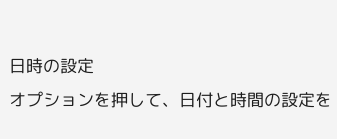日時の設定
オプションを押して、日付と時間の設定を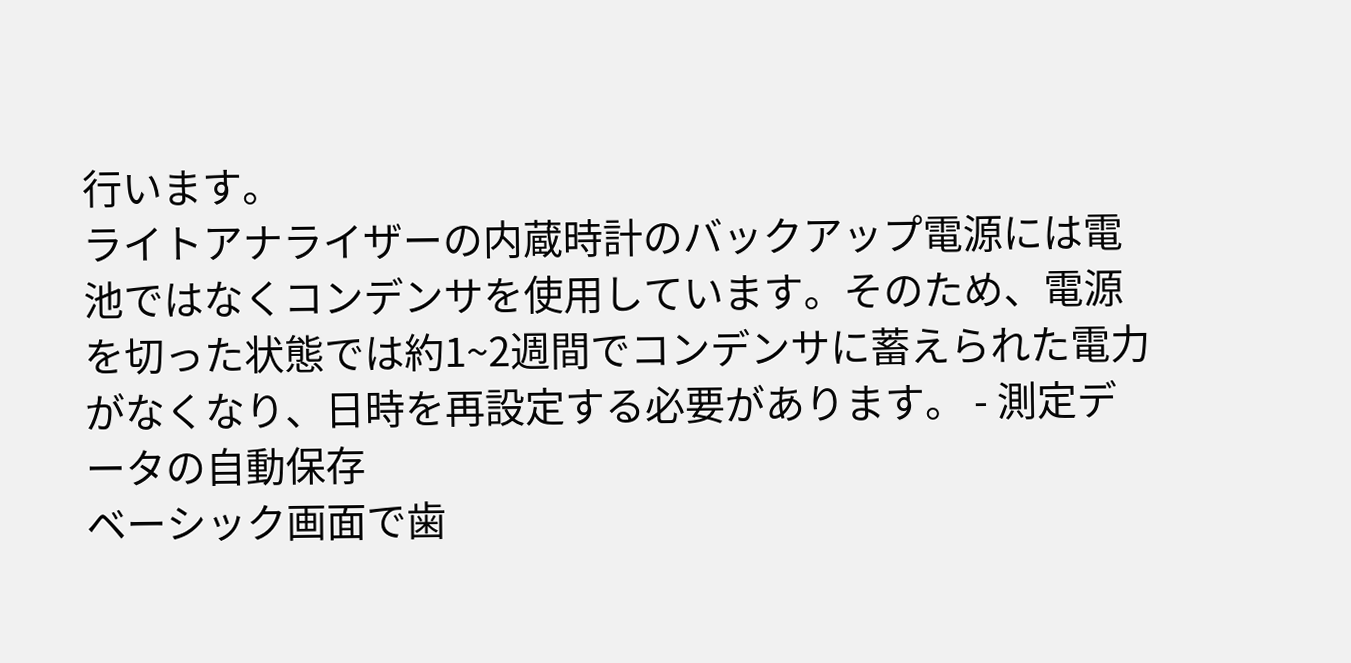行います。
ライトアナライザーの内蔵時計のバックアップ電源には電池ではなくコンデンサを使用しています。そのため、電源を切った状態では約1~2週間でコンデンサに蓄えられた電力がなくなり、日時を再設定する必要があります。 - 測定データの自動保存
ベーシック画面で歯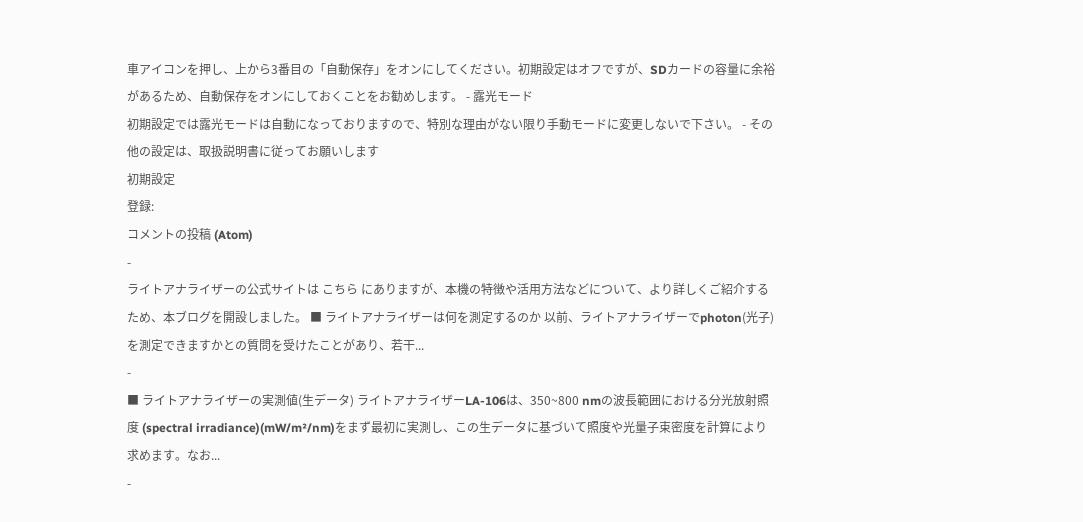車アイコンを押し、上から3番目の「自動保存」をオンにしてください。初期設定はオフですが、SDカードの容量に余裕があるため、自動保存をオンにしておくことをお勧めします。 - 露光モード
初期設定では露光モードは自動になっておりますので、特別な理由がない限り手動モードに変更しないで下さい。 - その他の設定は、取扱説明書に従ってお願いします
初期設定
登録:
コメントの投稿 (Atom)
-
ライトアナライザーの公式サイトは こちら にありますが、本機の特徴や活用方法などについて、より詳しくご紹介するため、本ブログを開設しました。 ■ ライトアナライザーは何を測定するのか 以前、ライトアナライザーでphoton(光子)を測定できますかとの質問を受けたことがあり、若干...
-
■ ライトアナライザーの実測値(生データ) ライトアナライザーLA-106は、350~800 nmの波長範囲における分光放射照度 (spectral irradiance)(mW/m²/nm)をまず最初に実測し、この生データに基づいて照度や光量子束密度を計算により求めます。なお...
-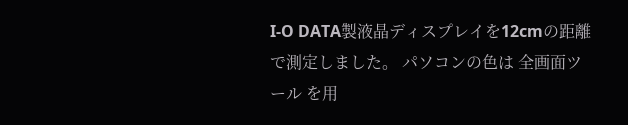I-O DATA製液晶ディスプレイを12cmの距離で測定しました。 パソコンの色は 全画面ツール を用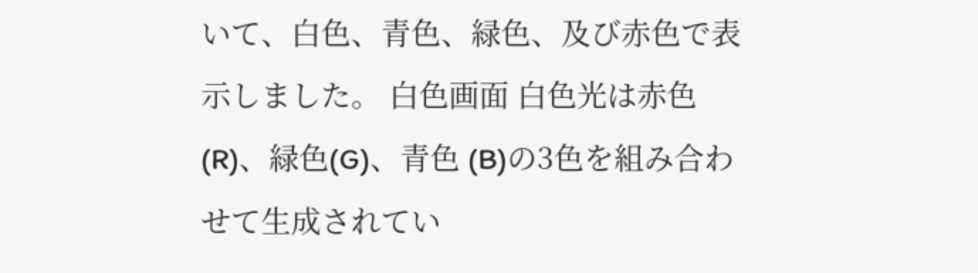いて、白色、青色、緑色、及び赤色で表示しました。 白色画面 白色光は赤色(R)、緑色(G)、青色 (B)の3色を組み合わせて生成されてい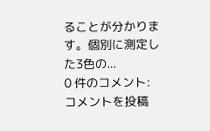ることが分かります。個別に測定した3色の...
0 件のコメント:
コメントを投稿